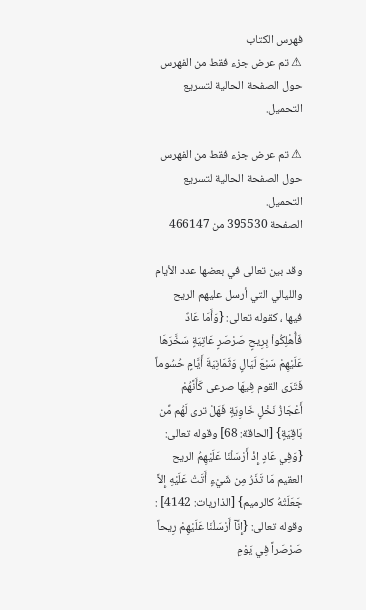فهرس الكتاب
⚠ تم عرض جزء فقط من الفهرس حول الصفحة الحالية لتسريع التحميل.

⚠ تم عرض جزء فقط من الفهرس حول الصفحة الحالية لتسريع التحميل.
الصفحة 395530 من 466147

وقد بين تعالى في بعضها عدد الأيام والليالي التي أرسل عليهم الريح فيها ، كقوله تعالى: {وَأَمَا عَادٌ فَأُهْلِكُواْ بِرِيحٍ صَرْصَرٍ عَاتِيَةٍ سَخَّرَهَا عَلَيْهِمْ سَبْعَ لَيَالٍ وَثَمَانِيَةَ أَيَّامٍ حُسُوماً فَتَرَى القوم فِيهَا صرعى كَأَنَّهُمْ أَعْجَازُ نَخْلٍ خَاوِيَةٍ فَهَلْ ترى لَهُم مِّن بَاقِيَةٍ} [الحاقة: 68] وقوله تعالى: {وَفِي عَادٍ إِذْ أَرْسَلْنَا عَلَيْهِمُ الريح العقيم مَا تَذَرُ مِن شَيْءٍ أَتَتْ عَلَيْهِ إِلاَّ جَعَلَتْهُ كالرميم} [الذاريات: 4142] : وقوله تعالى: {إِنَّآ أَرْسَلْنَا عَلَيْهِمْ رِيحاً صَرْصَراً فِي يَوْمِ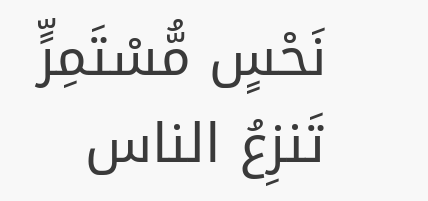نَحْسٍ مُّسْتَمِرٍّ تَنزِعُ الناس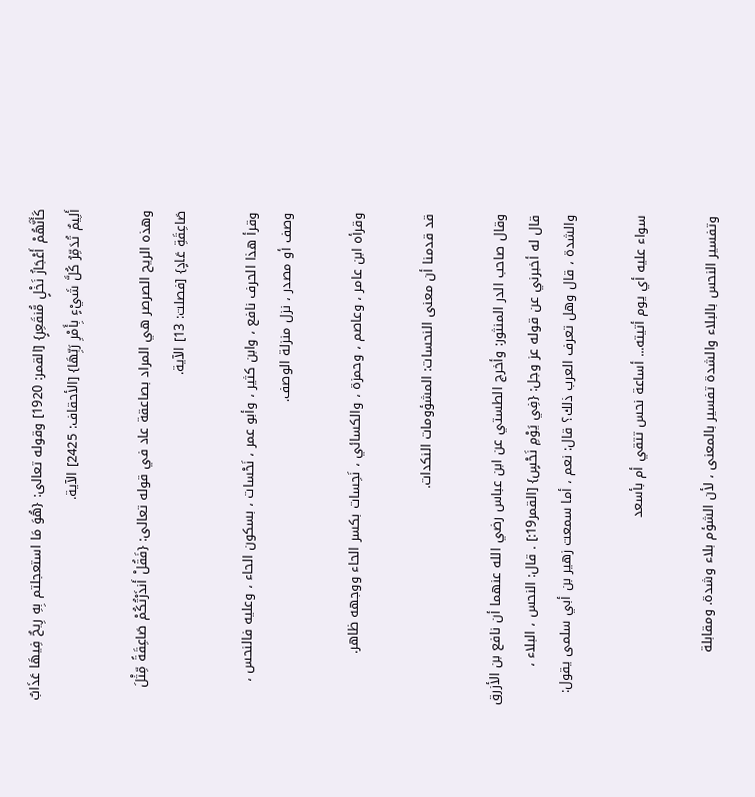كَأَنَّهُمْ أَعْجَازُ نَخْلٍ مُّنقَعِرٍ} [القمر: 1920] وقوله تعالى: {هُوَ مَا استعجلتم بِهِ رِيحٌ فِيهَا عَذَابٌ أَلِيمٌ تُدَمِّرُ كُلَّ شَيْءٍ بِأَمْرِ رَبِّهَا} [الأحقاف: 2425] الآية.

وهذه الريح الصرصر هي المراد بصاعقة عاد في قوله تعالى: {فَقُلْ أَنذَرْتُكُمْ صَاعِقَةً مِّثْلَ صَاعِقَةِ عَادٍ} [فصلت: 13] الآية.

وقرأ هذا الحرف نافع ، وابن كثير ، وأبو عمر ، نَحْسات ، بسكون الحاء ، وعليه فالنحس ، وصف أو مصدر ، نزل منزلة الوصف.

وقرأه ابن عامر ، وعاصم ، وحمزة ، والكسائي ، نَحِسات بكسر الحاء ووجهه ظاهر.

قد قدمنا أن معنى النحسات: المشؤومات النكدات.

وقال صاحب الدر المنثور: وأخرج الطستي عن ابن عباس رضي الله عنهما أن نافع بن الأزرق قال له أخبرني عن قوله عز وجل: {فِي يَوْمِ نَحْسٍ} [القمر19:] . قال: النحس ، البلاء ، والشدة ، قال وهل تعرف العرب ذلك؟ قال: نعم ، أما سمعت زهير بن أبي سلمى يقول:

سواء عليه أي يوم أتيته... أساعة نحس تتقي أم بأسعد

وتفسير النحس بالبلاء والشدة تفسير بالمعنى ، لأن الشؤم بلاء وشدة. ومقابلة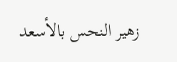زهير النحس بالأسعد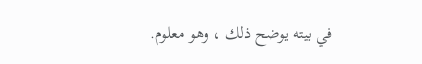في بيته يوضح ذلك ، وهو معلوم.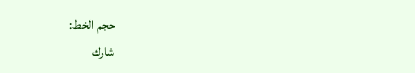حجم الخط:
شارك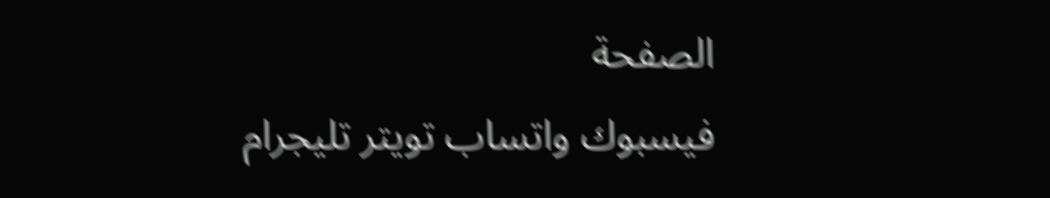الصفحة
فيسبوك واتساب تويتر تليجرام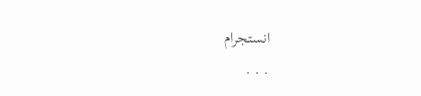انستجرام
. . .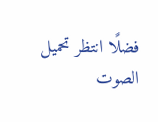فضلًا انتظر تحميل الصوت